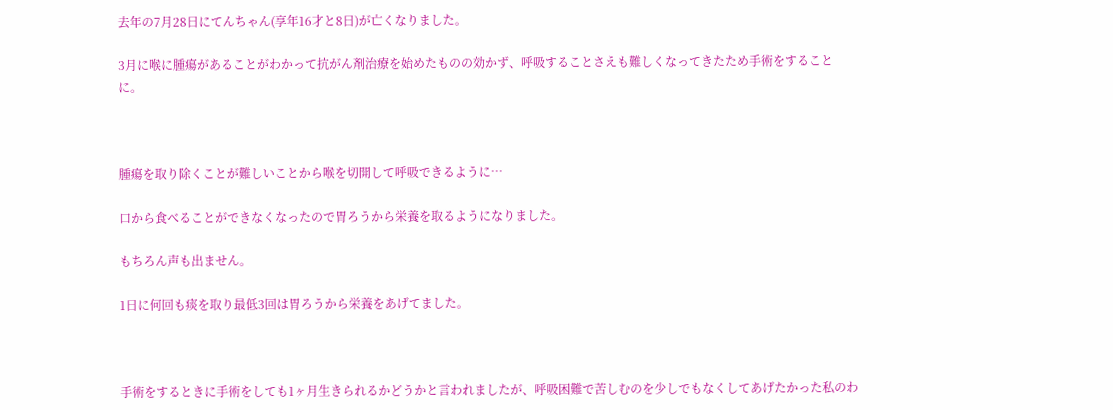去年の7月28日にてんちゃん(享年16才と8日)が亡くなりました。

3月に喉に腫瘍があることがわかって抗がん剤治療を始めたものの効かず、呼吸することさえも難しくなってきたため手術をすることに。



腫瘍を取り除くことが難しいことから喉を切開して呼吸できるように…

口から食べることができなくなったので胃ろうから栄養を取るようになりました。

もちろん声も出ません。

1日に何回も痰を取り最低3回は胃ろうから栄養をあげてました。



手術をするときに手術をしても1ヶ月生きられるかどうかと言われましたが、呼吸困難で苦しむのを少しでもなくしてあげたかった私のわ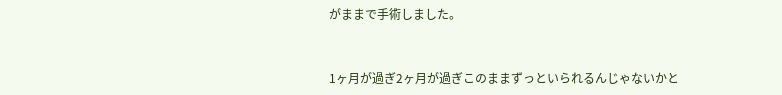がままで手術しました。



1ヶ月が過ぎ2ヶ月が過ぎこのままずっといられるんじゃないかと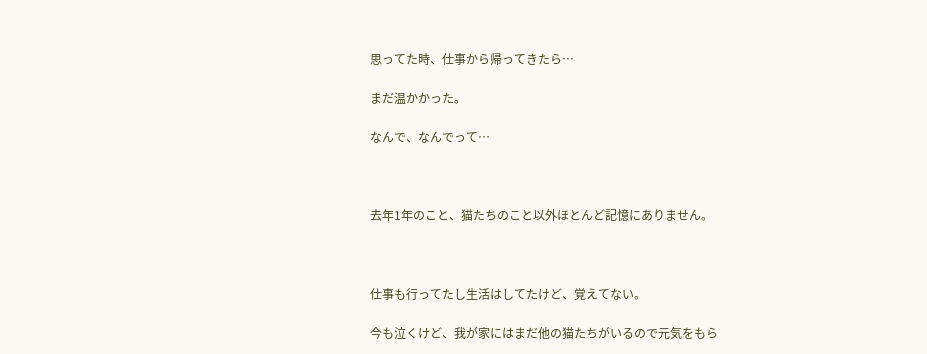思ってた時、仕事から帰ってきたら…

まだ温かかった。

なんで、なんでって…



去年1年のこと、猫たちのこと以外ほとんど記憶にありません。



仕事も行ってたし生活はしてたけど、覚えてない。

今も泣くけど、我が家にはまだ他の猫たちがいるので元気をもら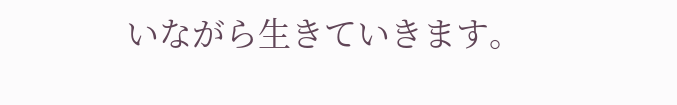いながら生きていきます。